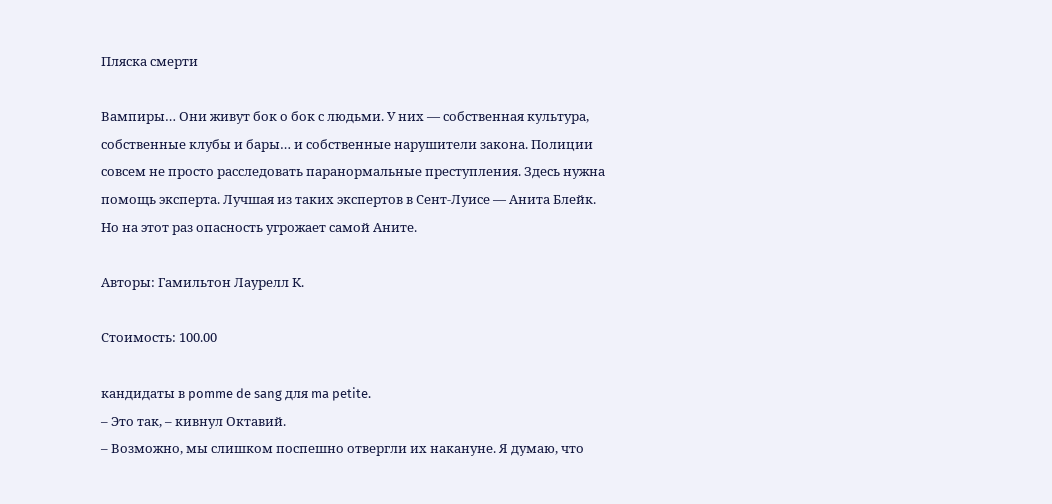Пляска смерти

Вампиры… Они живут бок о бок с людьми. У них — собственная культура, собственные клубы и бары… и собственные нарушители закона. Полиции совсем не просто расследовать паранормальные преступления. Здесь нужна помощь эксперта. Лучшая из таких экспертов в Сент-Луисе — Анита Блейк. Но на этот раз опасность угрожает самой Аните.

Авторы: Гамильтон Лаурелл К.

Стоимость: 100.00

кандидаты в pomme de sang для ma petite.
– Это так, – кивнул Октавий.
– Возможно, мы слишком поспешно отвергли их накануне. Я думаю, что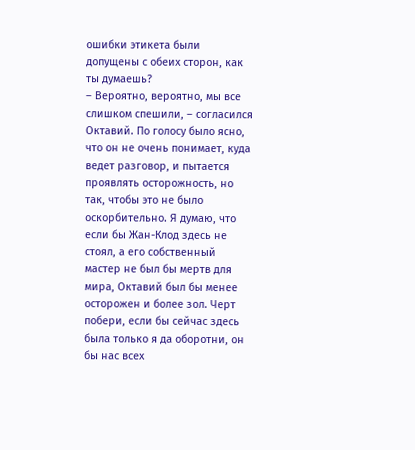ошибки этикета были допущены с обеих сторон, как ты думаешь?
– Вероятно, вероятно, мы все слишком спешили, – согласился Октавий. По голосу было ясно, что он не очень понимает, куда ведет разговор, и пытается проявлять осторожность, но так, чтобы это не было оскорбительно. Я думаю, что если бы Жан-Клод здесь не стоял, а его собственный мастер не был бы мертв для мира, Октавий был бы менее осторожен и более зол. Черт побери, если бы сейчас здесь была только я да оборотни, он бы нас всех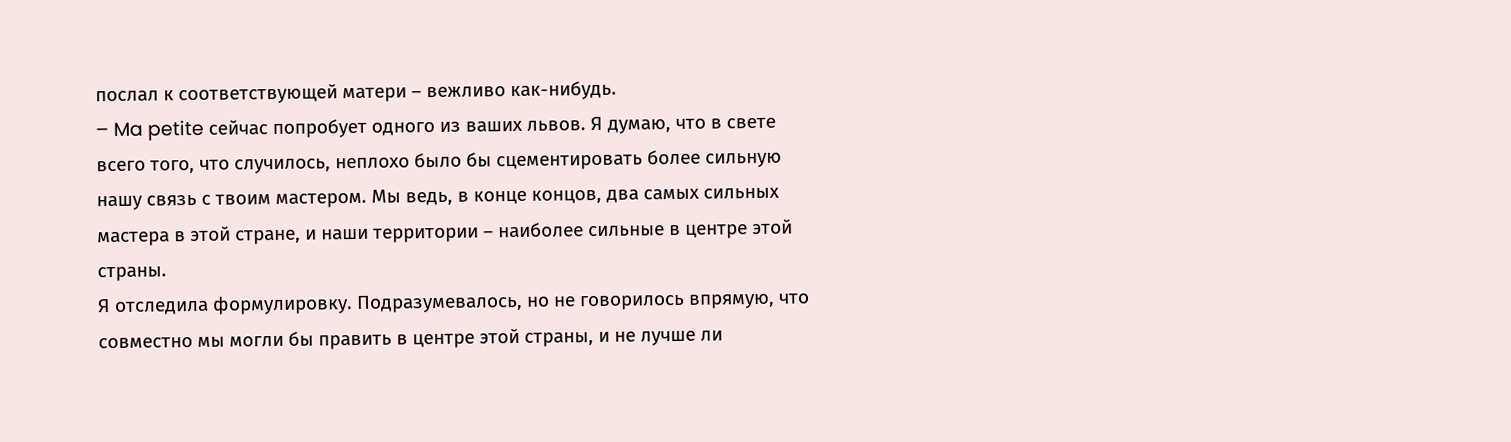послал к соответствующей матери – вежливо как-нибудь.
– Ma petite сейчас попробует одного из ваших львов. Я думаю, что в свете всего того, что случилось, неплохо было бы сцементировать более сильную нашу связь с твоим мастером. Мы ведь, в конце концов, два самых сильных мастера в этой стране, и наши территории – наиболее сильные в центре этой страны.
Я отследила формулировку. Подразумевалось, но не говорилось впрямую, что совместно мы могли бы править в центре этой страны, и не лучше ли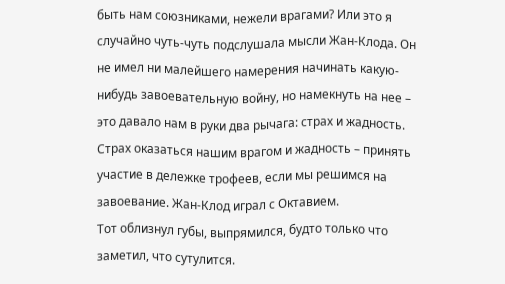быть нам союзниками, нежели врагами? Или это я случайно чуть-чуть подслушала мысли Жан-Клода. Он не имел ни малейшего намерения начинать какую-нибудь завоевательную войну, но намекнуть на нее – это давало нам в руки два рычага: страх и жадность. Страх оказаться нашим врагом и жадность – принять участие в дележке трофеев, если мы решимся на завоевание. Жан-Клод играл с Октавием.
Тот облизнул губы, выпрямился, будто только что заметил, что сутулится.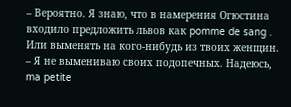– Вероятно. Я знаю, что в намерения Огюстина входило предложить львов как pomme de sang . Или выменять на кого-нибудь из твоих женщин.
– Я не вымениваю своих подопечных. Надеюсь, ma petite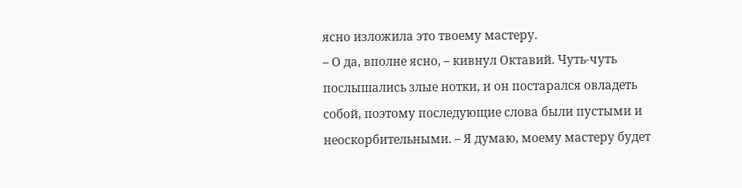ясно изложила это твоему мастеру.
– О да, вполне ясно, – кивнул Октавий. Чуть-чуть послышались злые нотки, и он постарался овладеть собой, поэтому последующие слова были пустыми и неоскорбительными. – Я думаю, моему мастеру будет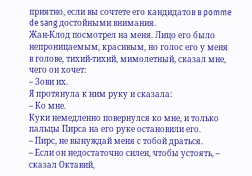приятно, если вы сочтете его кандидатов в pomme de sang достойными внимания.
Жан-Клод посмотрел на меня. Лицо его было непроницаемым, красивым, но голос его у меня в голове, тихий-тихий, мимолетный, сказал мне, чего он хочет:
– Зови их.
Я протянула к ним руку и сказала:
– Ко мне.
Куки немедленно повернулся ко мне, и только пальцы Пирса на его руке остановили его.
– Пирс, не вынуждай меня с тобой драться.
– Если он недостаточно силен, чтобы устоять, – сказал Октавий,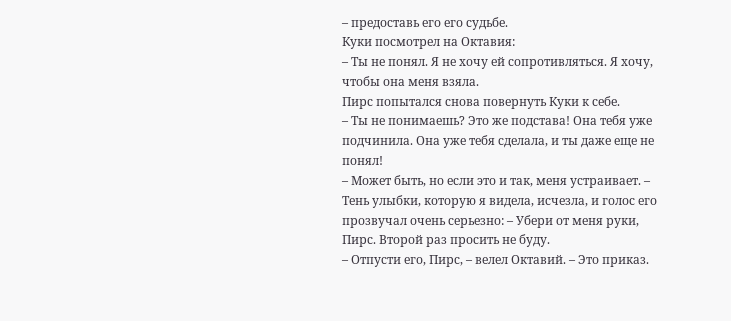– предоставь его его судьбе.
Куки посмотрел на Октавия:
– Ты не понял. Я не хочу ей сопротивляться. Я хочу, чтобы она меня взяла.
Пирс попытался снова повернуть Куки к себе.
– Ты не понимаешь? Это же подстава! Она тебя уже подчинила. Она уже тебя сделала, и ты даже еще не понял!
– Может быть, но если это и так, меня устраивает. – Тень улыбки, которую я видела, исчезла, и голос его прозвучал очень серьезно: – Убери от меня руки, Пирс. Второй раз просить не буду.
– Отпусти его, Пирс, – велел Октавий. – Это приказ.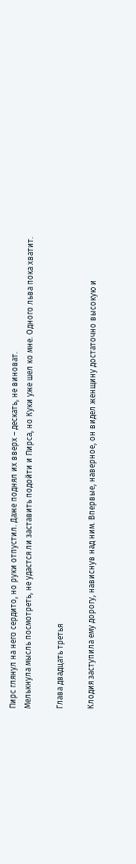Пирс глянул на него сердито, но руки отпустил. Даже поднял их вверх – дескать, не виноват.
Мелькнула мысль посмотреть, не удастся ли заставить подойти и Пирса, но Куки уже шел ко мне. Одного льва пока хватит.

Глава двадцать третья

Клодия заступила ему дорогу, нависнув над ним. Впервые, наверное, он видел женщину достаточно высокую и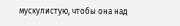мускулистую, чтобы она над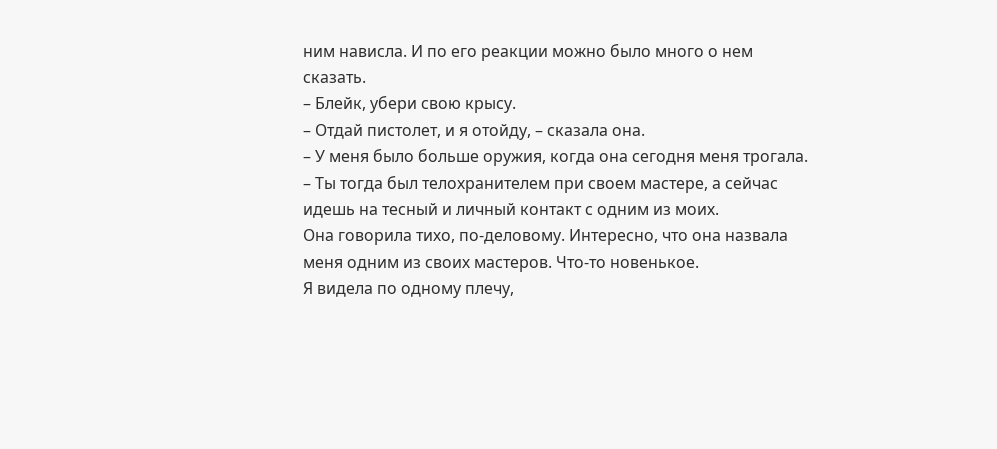ним нависла. И по его реакции можно было много о нем сказать.
– Блейк, убери свою крысу.
– Отдай пистолет, и я отойду, – сказала она.
– У меня было больше оружия, когда она сегодня меня трогала.
– Ты тогда был телохранителем при своем мастере, а сейчас идешь на тесный и личный контакт с одним из моих.
Она говорила тихо, по-деловому. Интересно, что она назвала меня одним из своих мастеров. Что-то новенькое.
Я видела по одному плечу,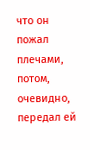что он пожал плечами, потом, очевидно, передал ей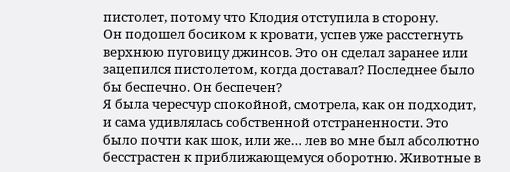пистолет, потому что Клодия отступила в сторону.
Он подошел босиком к кровати, успев уже расстегнуть верхнюю пуговицу джинсов. Это он сделал заранее или зацепился пистолетом, когда доставал? Последнее было бы беспечно. Он беспечен?
Я была чересчур спокойной, смотрела, как он подходит, и сама удивлялась собственной отстраненности. Это было почти как шок, или же… лев во мне был абсолютно бесстрастен к приближающемуся оборотню. Животные в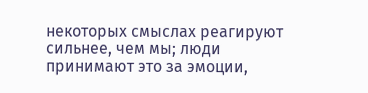некоторых смыслах реагируют сильнее, чем мы; люди принимают это за эмоции,